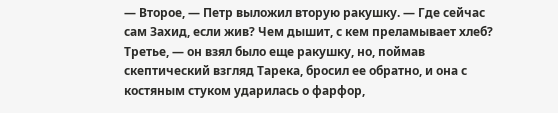— Второе, — Петр выложил вторую ракушку. — Где сейчас сам Захид, если жив? Чем дышит, с кем преламывает хлеб? Третье, — он взял было еще ракушку, но, поймав скептический взгляд Тарека, бросил ее обратно, и она с костяным стуком ударилась о фарфор,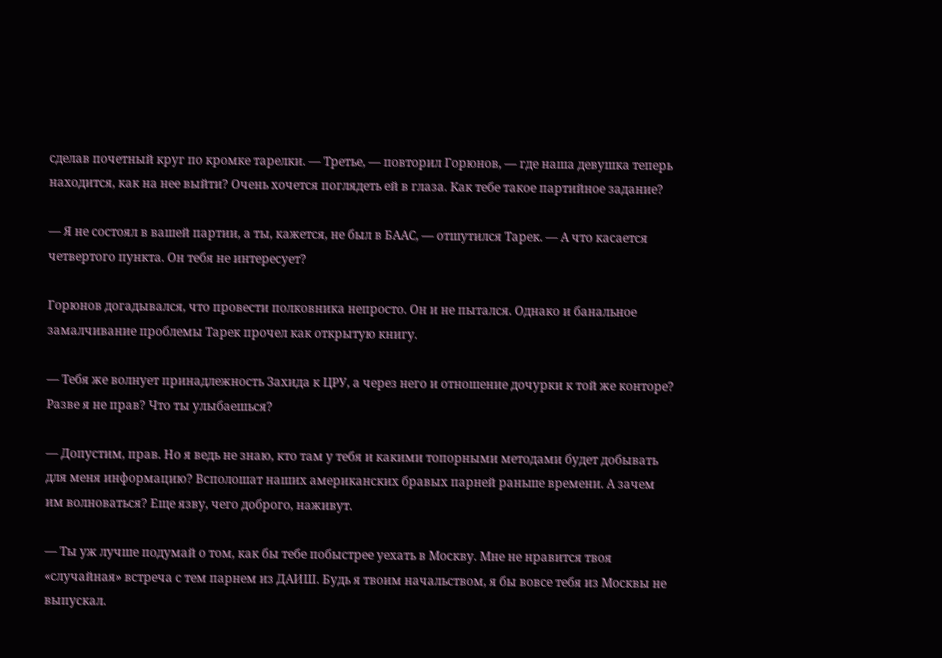сделав почетный круг по кромке тарелки. — Третье, — повторил Горюнов, — где наша девушка теперь находится, как на нее выйти? Очень хочется поглядеть ей в глаза. Как тебе такое партийное задание?

— Я не состоял в вашей партии, а ты, кажется, не был в БААС, — отшутился Тарек. — А что касается четвертого пункта. Он тебя не интересует?

Горюнов догадывался, что провести полковника непросто. Он и не пытался. Однако и банальное замалчивание проблемы Тарек прочел как открытую книгу.

— Тебя же волнует принадлежность Захида к ЦРУ, а через него и отношение дочурки к той же конторе? Разве я не прав? Что ты улыбаешься?

— Допустим, прав. Но я ведь не знаю, кто там у тебя и какими топорными методами будет добывать для меня информацию? Всполошат наших американских бравых парней раньше времени. А зачем им волноваться? Еще язву, чего доброго, наживут.

— Ты уж лучше подумай о том, как бы тебе побыстрее уехать в Москву. Мне не нравится твоя «случайная» встреча с тем парнем из ДАИШ. Будь я твоим начальством, я бы вовсе тебя из Москвы не выпускал.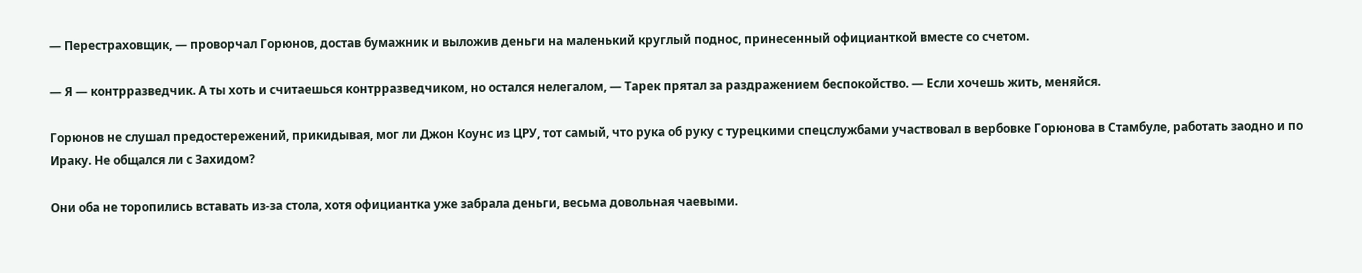— Перестраховщик, — проворчал Горюнов, достав бумажник и выложив деньги на маленький круглый поднос, принесенный официанткой вместе со счетом.

— Я — контрразведчик. А ты хоть и считаешься контрразведчиком, но остался нелегалом, — Тарек прятал за раздражением беспокойство. — Если хочешь жить, меняйся.

Горюнов не слушал предостережений, прикидывая, мог ли Джон Коунс из ЦРУ, тот самый, что рука об руку с турецкими спецслужбами участвовал в вербовке Горюнова в Стамбуле, работать заодно и по Ираку. Не общался ли с Захидом?

Они оба не торопились вставать из-за стола, хотя официантка уже забрала деньги, весьма довольная чаевыми.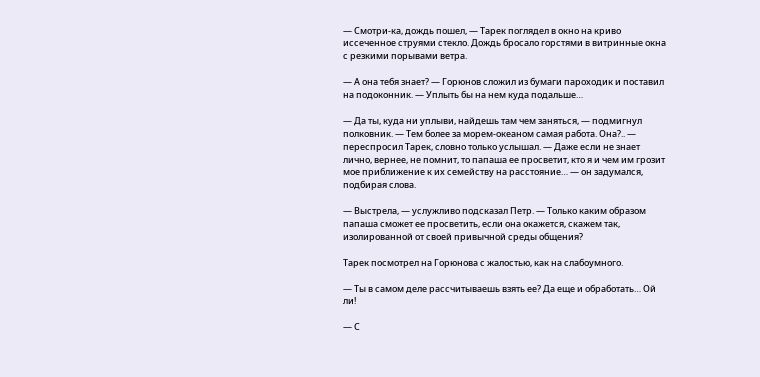— Смотри-ка, дождь пошел, — Тарек поглядел в окно на криво иссеченное струями стекло. Дождь бросало горстями в витринные окна с резкими порывами ветра.

— А она тебя знает? — Горюнов сложил из бумаги пароходик и поставил на подоконник. — Уплыть бы на нем куда подальше…

— Да ты, куда ни уплыви, найдешь там чем заняться, — подмигнул полковник. — Тем более за морем-океаном самая работа. Она?.. — переспросил Тарек, словно только услышал. — Даже если не знает лично, вернее, не помнит, то папаша ее просветит, кто я и чем им грозит мое приближение к их семейству на расстояние… — он задумался, подбирая слова.

— Выстрела, — услужливо подсказал Петр. — Только каким образом папаша сможет ее просветить, если она окажется, скажем так, изолированной от своей привычной среды общения?

Тарек посмотрел на Горюнова с жалостью, как на слабоумного.

— Ты в самом деле рассчитываешь взять ее? Да еще и обработать… Ой ли!

— С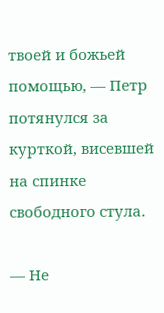твоей и божьей помощью, — Петр потянулся за курткой, висевшей на спинке свободного стула.

— Не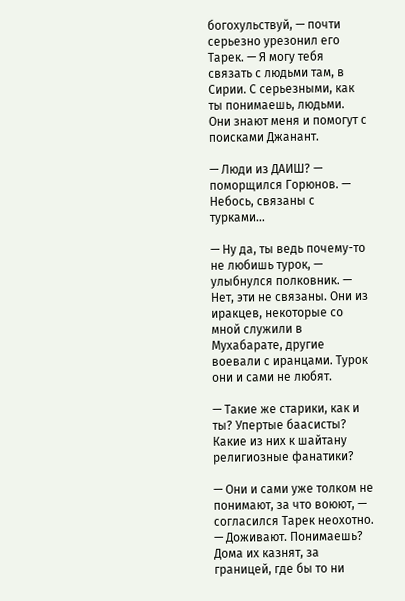богохульствуй, — почти серьезно урезонил его Тарек. — Я могу тебя связать с людьми там, в Сирии. С серьезными, как ты понимаешь, людьми. Они знают меня и помогут с поисками Джанант.

— Люди из ДАИШ? — поморщился Горюнов. — Небось, связаны с турками…

— Ну да, ты ведь почему-то не любишь турок, — улыбнулся полковник. — Нет, эти не связаны. Они из иракцев, некоторые со мной служили в Мухабарате, другие воевали с иранцами. Турок они и сами не любят.

— Такие же старики, как и ты? Упертые баасисты? Какие из них к шайтану религиозные фанатики?

— Они и сами уже толком не понимают, за что воюют, — согласился Тарек неохотно. — Доживают. Понимаешь? Дома их казнят, за границей, где бы то ни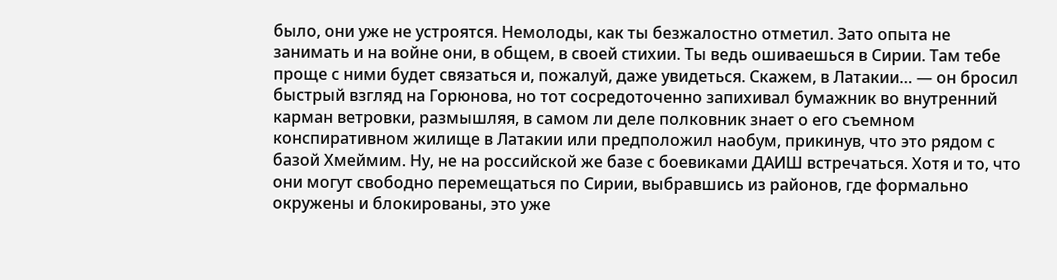было, они уже не устроятся. Немолоды, как ты безжалостно отметил. Зато опыта не занимать и на войне они, в общем, в своей стихии. Ты ведь ошиваешься в Сирии. Там тебе проще с ними будет связаться и, пожалуй, даже увидеться. Скажем, в Латакии… — он бросил быстрый взгляд на Горюнова, но тот сосредоточенно запихивал бумажник во внутренний карман ветровки, размышляя, в самом ли деле полковник знает о его съемном конспиративном жилище в Латакии или предположил наобум, прикинув, что это рядом с базой Хмеймим. Ну, не на российской же базе с боевиками ДАИШ встречаться. Хотя и то, что они могут свободно перемещаться по Сирии, выбравшись из районов, где формально окружены и блокированы, это уже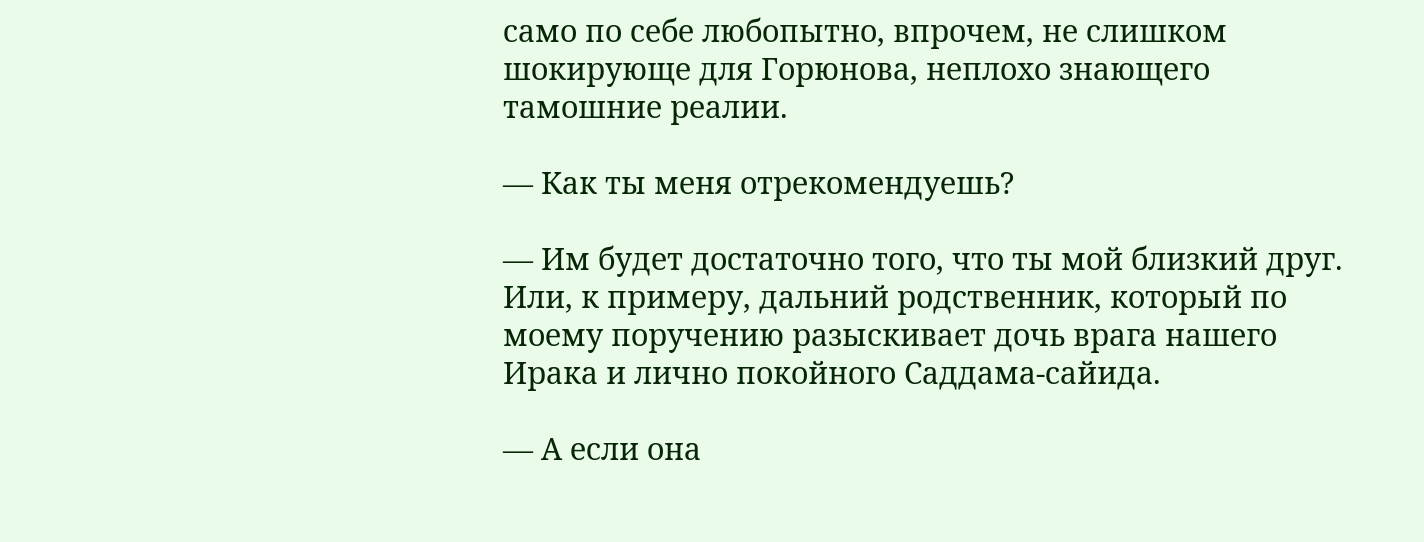само по себе любопытно, впрочем, не слишком шокирующе для Горюнова, неплохо знающего тамошние реалии.

— Как ты меня отрекомендуешь?

— Им будет достаточно того, что ты мой близкий друг. Или, к примеру, дальний родственник, который по моему поручению разыскивает дочь врага нашего Ирака и лично покойного Саддама-сайида.

— А если она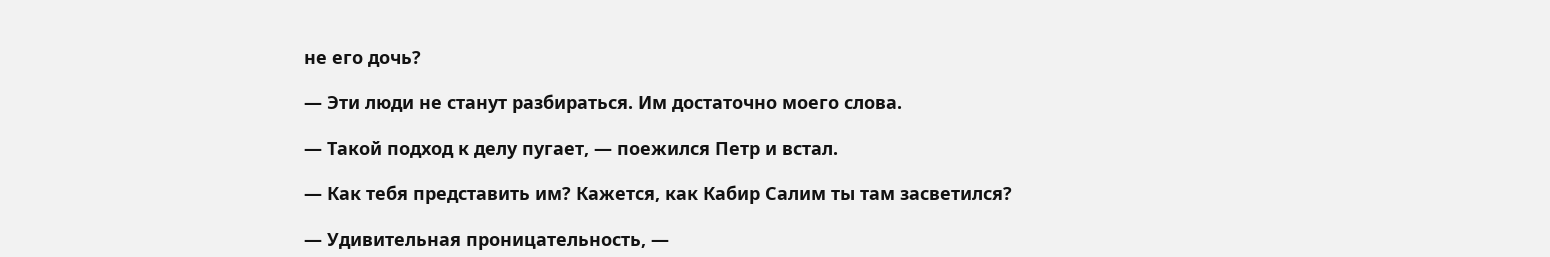не его дочь?

— Эти люди не станут разбираться. Им достаточно моего слова.

— Такой подход к делу пугает, — поежился Петр и встал.

— Как тебя представить им? Кажется, как Кабир Салим ты там засветился?

— Удивительная проницательность, —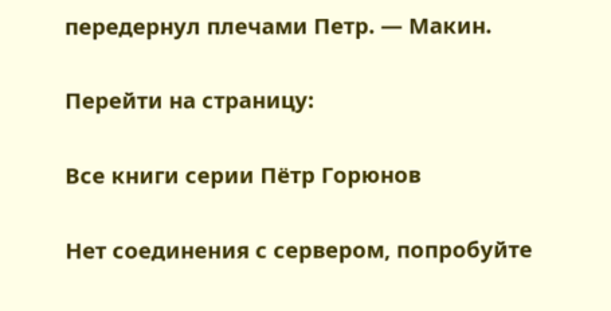передернул плечами Петр. — Макин.

Перейти на страницу:

Все книги серии Пётр Горюнов

Нет соединения с сервером, попробуйте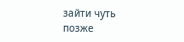зайти чуть позже